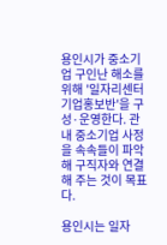용인시가 중소기업 구인난 해소를 위해 '일자리센터 기업홍보반'을 구성·운영한다. 관내 중소기업 사정을 속속들이 파악해 구직자와 연결해 주는 것이 목표다.

용인시는 일자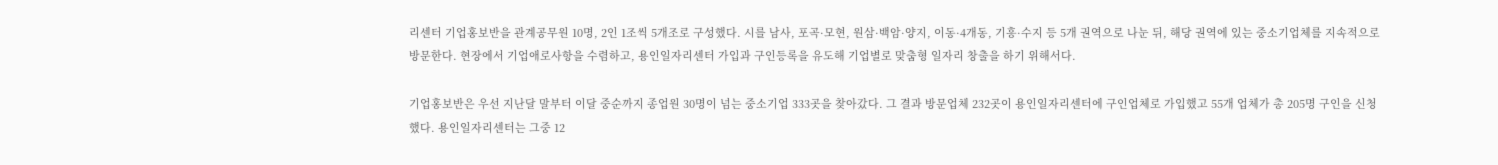리센터 기업홍보반을 관계공무원 10명, 2인 1조씩 5개조로 구성했다. 시를 남사, 포곡·모현, 원삼·백암·양지, 이동·4개동, 기흥·수지 등 5개 권역으로 나눈 뒤, 해당 권역에 있는 중소기업체를 지속적으로 방문한다. 현장에서 기업애로사항을 수렴하고, 용인일자리센터 가입과 구인등록을 유도해 기업별로 맞춤형 일자리 창출을 하기 위해서다.

기업홍보반은 우선 지난달 말부터 이달 중순까지 종업원 30명이 넘는 중소기업 333곳을 찾아갔다. 그 결과 방문업체 232곳이 용인일자리센터에 구인업체로 가입했고 55개 업체가 총 205명 구인을 신청했다. 용인일자리센터는 그중 12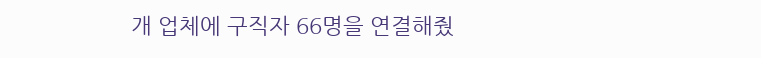개 업체에 구직자 66명을 연결해줬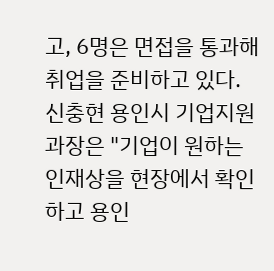고, 6명은 면접을 통과해 취업을 준비하고 있다. 신충현 용인시 기업지원과장은 "기업이 원하는 인재상을 현장에서 확인하고 용인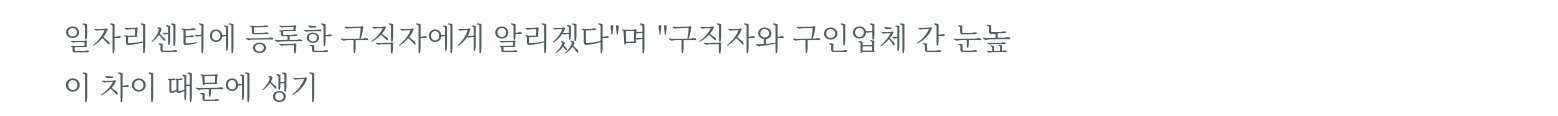일자리센터에 등록한 구직자에게 알리겠다"며 "구직자와 구인업체 간 눈높이 차이 때문에 생기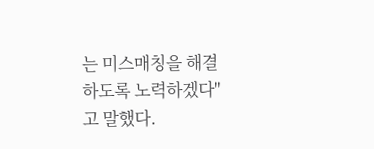는 미스매칭을 해결하도록 노력하겠다"고 말했다.